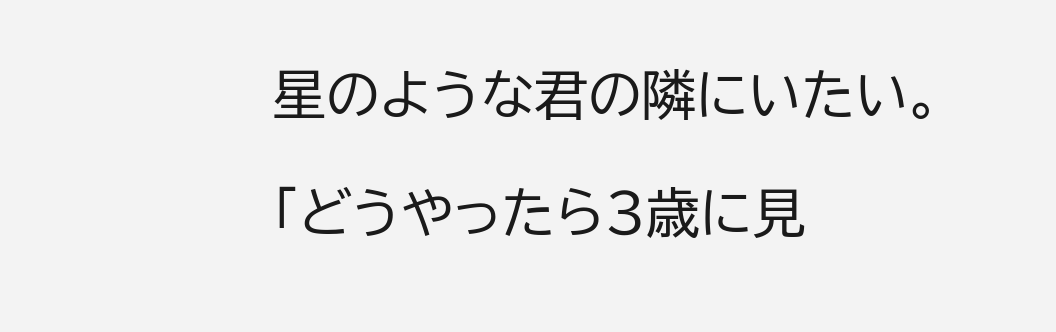星のような君の隣にいたい。

「どうやったら3歳に見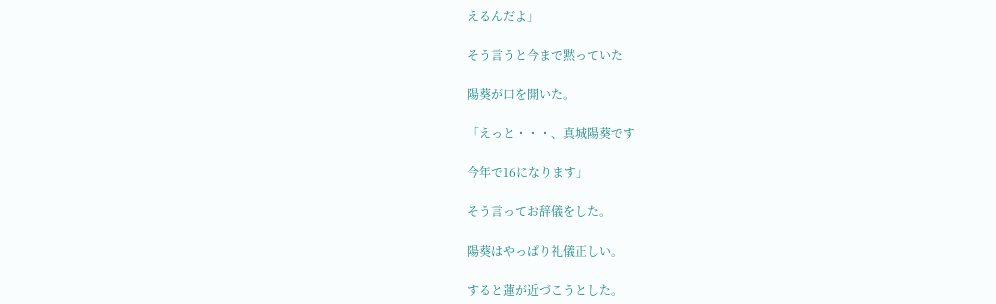えるんだよ」

そう言うと今まで黙っていた

陽葵が口を開いた。

「えっと・・・、真城陽葵です

今年で16になります」

そう言ってお辞儀をした。

陽葵はやっぱり礼儀正しい。

すると蓮が近づこうとした。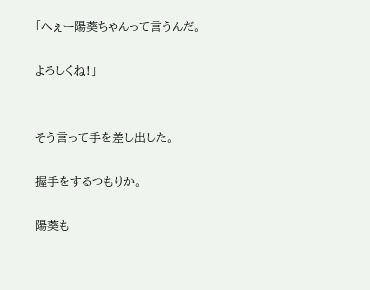「へぇー陽葵ちゃんって言うんだ。

よろしくね!」


そう言って手を差し出した。

握手をするつもりか。

陽葵も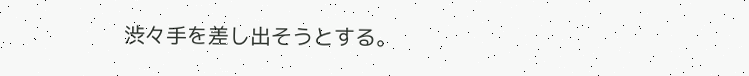渋々手を差し出そうとする。